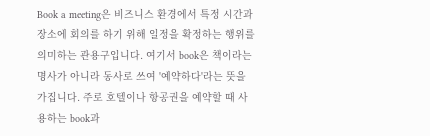Book a meeting은 비즈니스 환경에서 특정 시간과 장소에 회의를 하기 위해 일정을 확정하는 행위를 의미하는 관용구입니다. 여기서 book은 책이라는 명사가 아니라 동사로 쓰여 '예약하다'라는 뜻을 가집니다. 주로 호텔이나 항공권을 예약할 때 사용하는 book과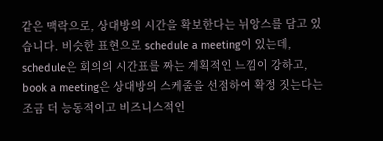같은 맥락으로, 상대방의 시간을 확보한다는 뉘앙스를 담고 있습니다. 비슷한 표현으로 schedule a meeting이 있는데, schedule은 회의의 시간표를 짜는 계획적인 느낌이 강하고, book a meeting은 상대방의 스케줄을 선점하여 확정 짓는다는 조금 더 능동적이고 비즈니스적인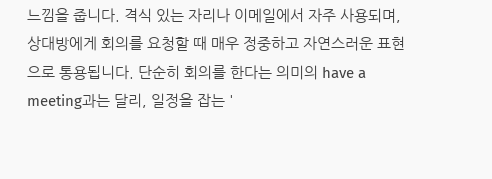느낌을 줍니다. 격식 있는 자리나 이메일에서 자주 사용되며, 상대방에게 회의를 요청할 때 매우 정중하고 자연스러운 표현으로 통용됩니다. 단순히 회의를 한다는 의미의 have a meeting과는 달리, 일정을 잡는 '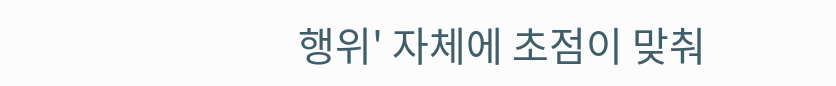행위' 자체에 초점이 맞춰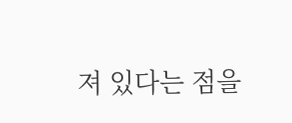져 있다는 점을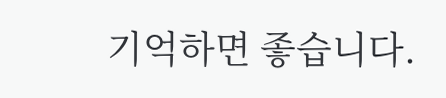기억하면 좋습니다.